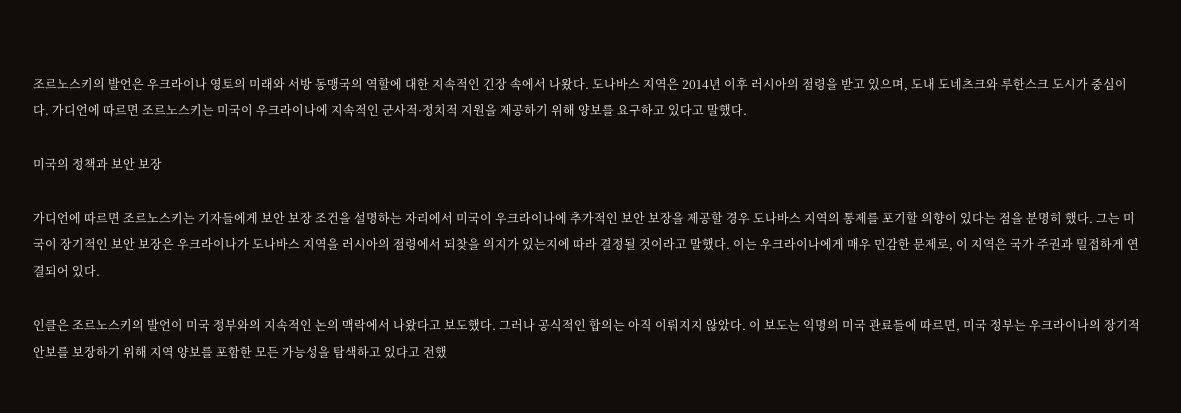조르노스키의 발언은 우크라이나 영토의 미래와 서방 동맹국의 역할에 대한 지속적인 긴장 속에서 나왔다. 도나바스 지역은 2014년 이후 러시아의 점령을 받고 있으며, 도내 도네츠크와 루한스크 도시가 중심이다. 가디언에 따르면 조르노스키는 미국이 우크라이나에 지속적인 군사적·정치적 지원을 제공하기 위해 양보를 요구하고 있다고 말했다.

미국의 정책과 보안 보장

가디언에 따르면 조르노스키는 기자들에게 보안 보장 조건을 설명하는 자리에서 미국이 우크라이나에 추가적인 보안 보장을 제공할 경우 도나바스 지역의 통제를 포기할 의향이 있다는 점을 분명히 했다. 그는 미국이 장기적인 보안 보장은 우크라이나가 도나바스 지역을 러시아의 점령에서 되찾을 의지가 있는지에 따라 결정될 것이라고 말했다. 이는 우크라이나에게 매우 민감한 문제로, 이 지역은 국가 주권과 밀접하게 연결되어 있다.

인클은 조르노스키의 발언이 미국 정부와의 지속적인 논의 맥락에서 나왔다고 보도했다. 그러나 공식적인 합의는 아직 이뤄지지 않았다. 이 보도는 익명의 미국 관료들에 따르면, 미국 정부는 우크라이나의 장기적 안보를 보장하기 위해 지역 양보를 포함한 모든 가능성을 탐색하고 있다고 전했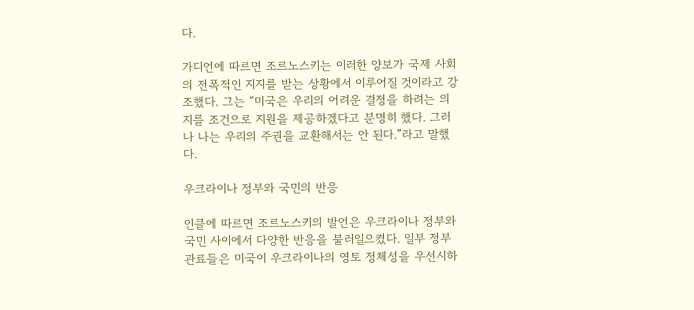다.

가디언에 따르면 조르노스키는 이러한 양보가 국제 사회의 전폭적인 지지를 받는 상황에서 이루어질 것이라고 강조했다. 그는 “미국은 우리의 어려운 결정을 하려는 의지를 조건으로 지원을 제공하겠다고 분명히 했다. 그러나 나는 우리의 주권을 교환해서는 안 된다.”라고 말했다.

우크라이나 정부와 국민의 반응

인클에 따르면 조르노스키의 발언은 우크라이나 정부와 국민 사이에서 다양한 반응을 불러일으켰다. 일부 정부 관료들은 미국이 우크라이나의 영토 정체성을 우선시하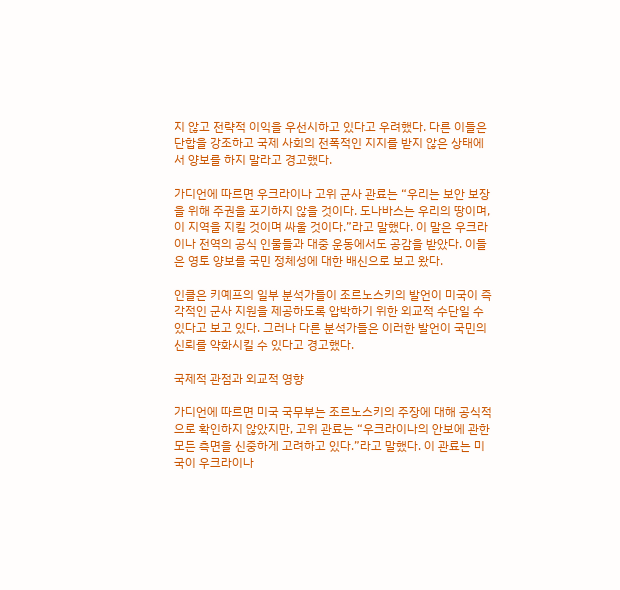지 않고 전략적 이익을 우선시하고 있다고 우려했다. 다른 이들은 단합을 강조하고 국제 사회의 전폭적인 지지를 받지 않은 상태에서 양보를 하지 말라고 경고했다.

가디언에 따르면 우크라이나 고위 군사 관료는 “우리는 보안 보장을 위해 주권을 포기하지 않을 것이다. 도나바스는 우리의 땅이며, 이 지역을 지킬 것이며 싸울 것이다.”라고 말했다. 이 말은 우크라이나 전역의 공식 인물들과 대중 운동에서도 공감을 받았다. 이들은 영토 양보를 국민 정체성에 대한 배신으로 보고 왔다.

인클은 키예프의 일부 분석가들이 조르노스키의 발언이 미국이 즉각적인 군사 지원을 제공하도록 압박하기 위한 외교적 수단일 수 있다고 보고 있다. 그러나 다른 분석가들은 이러한 발언이 국민의 신뢰를 약화시킬 수 있다고 경고했다.

국제적 관점과 외교적 영향

가디언에 따르면 미국 국무부는 조르노스키의 주장에 대해 공식적으로 확인하지 않았지만, 고위 관료는 “우크라이나의 안보에 관한 모든 측면을 신중하게 고려하고 있다.”라고 말했다. 이 관료는 미국이 우크라이나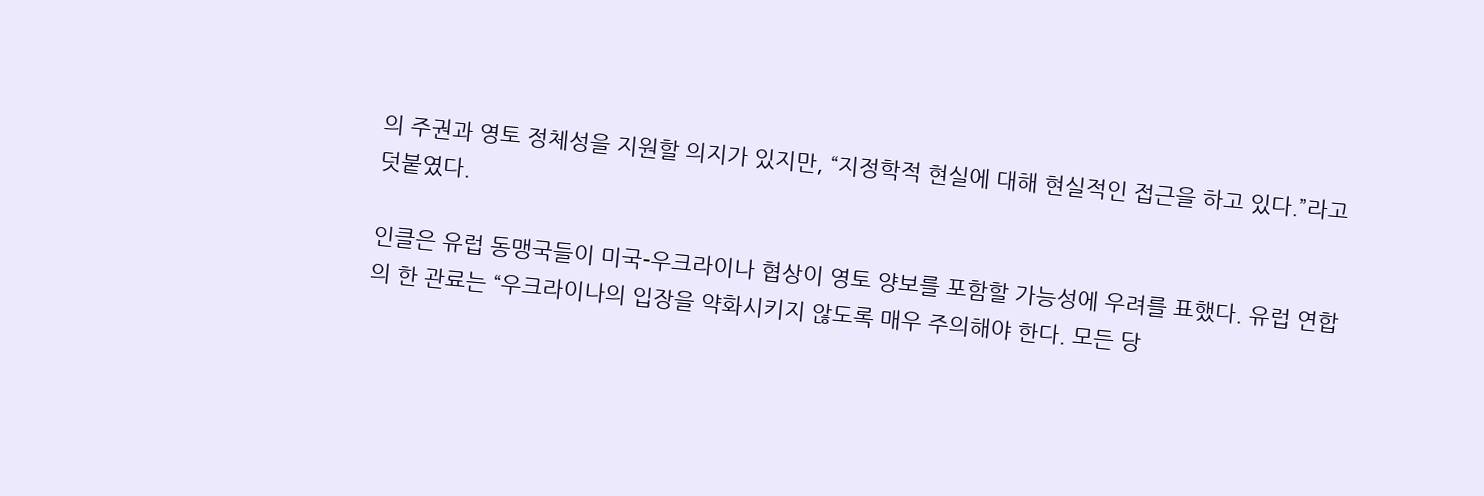의 주권과 영토 정체성을 지원할 의지가 있지만, “지정학적 현실에 대해 현실적인 접근을 하고 있다.”라고 덧붙였다.

인클은 유럽 동맹국들이 미국-우크라이나 협상이 영토 양보를 포함할 가능성에 우려를 표했다. 유럽 연합의 한 관료는 “우크라이나의 입장을 약화시키지 않도록 매우 주의해야 한다. 모든 당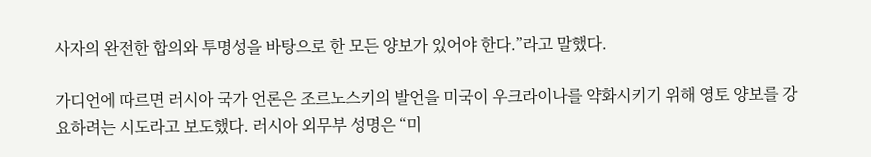사자의 완전한 합의와 투명성을 바탕으로 한 모든 양보가 있어야 한다.”라고 말했다.

가디언에 따르면 러시아 국가 언론은 조르노스키의 발언을 미국이 우크라이나를 약화시키기 위해 영토 양보를 강요하려는 시도라고 보도했다. 러시아 외무부 성명은 “미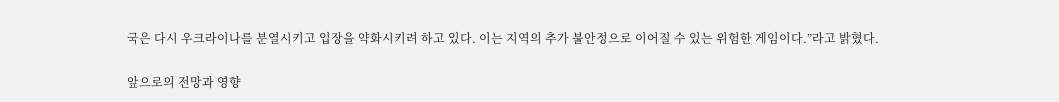국은 다시 우크라이나를 분열시키고 입장을 약화시키려 하고 있다. 이는 지역의 추가 불안정으로 이어질 수 있는 위험한 게임이다.”라고 밝혔다.

앞으로의 전망과 영향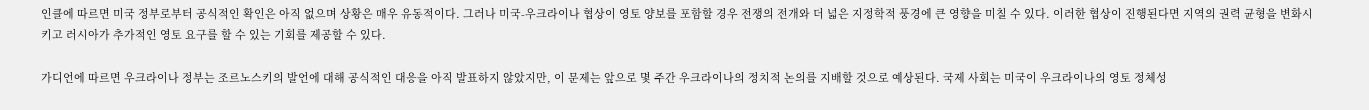인클에 따르면 미국 정부로부터 공식적인 확인은 아직 없으며 상황은 매우 유동적이다. 그러나 미국-우크라이나 협상이 영토 양보를 포함할 경우 전쟁의 전개와 더 넓은 지정학적 풍경에 큰 영향을 미칠 수 있다. 이러한 협상이 진행된다면 지역의 권력 균형을 변화시키고 러시아가 추가적인 영토 요구를 할 수 있는 기회를 제공할 수 있다.

가디언에 따르면 우크라이나 정부는 조르노스키의 발언에 대해 공식적인 대응을 아직 발표하지 않았지만, 이 문제는 앞으로 몇 주간 우크라이나의 정치적 논의를 지배할 것으로 예상된다. 국제 사회는 미국이 우크라이나의 영토 정체성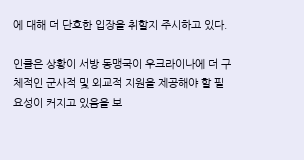에 대해 더 단호한 입장을 취할지 주시하고 있다.

인클은 상황이 서방 동맹국이 우크라이나에 더 구체적인 군사적 및 외교적 지원을 제공해야 할 필요성이 커지고 있음을 보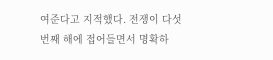여준다고 지적했다. 전쟁이 다섯 번째 해에 접어들면서 명확하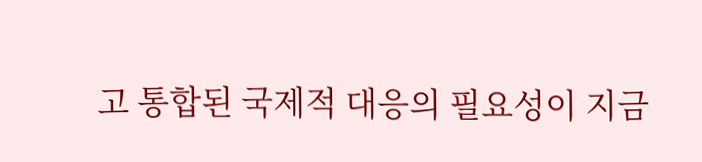고 통합된 국제적 대응의 필요성이 지금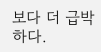보다 더 급박하다.